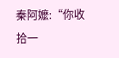秦阿嬤:“你收拾一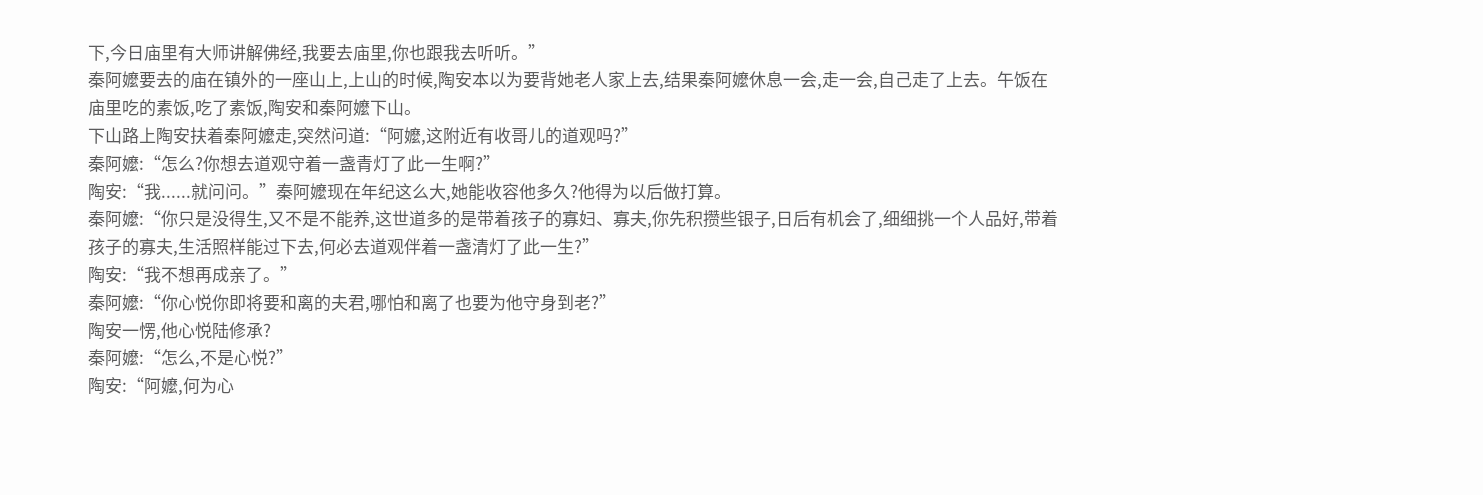下,今日庙里有大师讲解佛经,我要去庙里,你也跟我去听听。”
秦阿嬤要去的庙在镇外的一座山上,上山的时候,陶安本以为要背她老人家上去,结果秦阿嬤休息一会,走一会,自己走了上去。午饭在庙里吃的素饭,吃了素饭,陶安和秦阿嬤下山。
下山路上陶安扶着秦阿嬤走,突然问道:“阿嬤,这附近有收哥儿的道观吗?”
秦阿嬤:“怎么?你想去道观守着一盏青灯了此一生啊?”
陶安:“我......就问问。”秦阿嬤现在年纪这么大,她能收容他多久?他得为以后做打算。
秦阿嬤:“你只是没得生,又不是不能养,这世道多的是带着孩子的寡妇、寡夫,你先积攒些银子,日后有机会了,细细挑一个人品好,带着孩子的寡夫,生活照样能过下去,何必去道观伴着一盏清灯了此一生?”
陶安:“我不想再成亲了。”
秦阿嬤:“你心悦你即将要和离的夫君,哪怕和离了也要为他守身到老?”
陶安一愣,他心悦陆修承?
秦阿嬤:“怎么,不是心悦?”
陶安:“阿嬤,何为心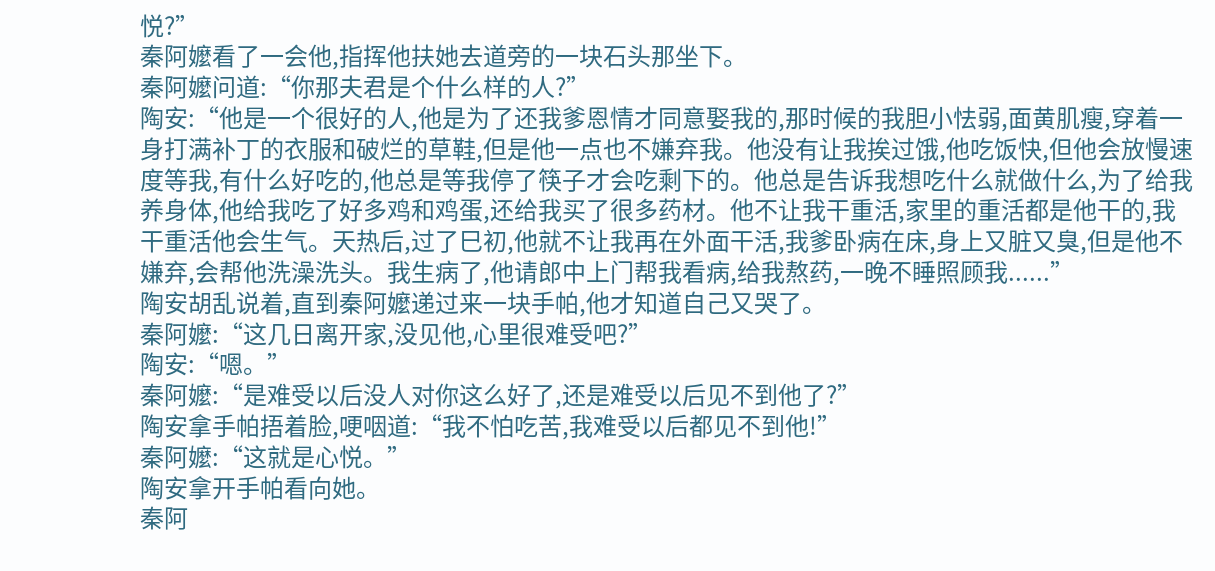悦?”
秦阿嬤看了一会他,指挥他扶她去道旁的一块石头那坐下。
秦阿嬤问道:“你那夫君是个什么样的人?”
陶安:“他是一个很好的人,他是为了还我爹恩情才同意娶我的,那时候的我胆小怯弱,面黄肌瘦,穿着一身打满补丁的衣服和破烂的草鞋,但是他一点也不嫌弃我。他没有让我挨过饿,他吃饭快,但他会放慢速度等我,有什么好吃的,他总是等我停了筷子才会吃剩下的。他总是告诉我想吃什么就做什么,为了给我养身体,他给我吃了好多鸡和鸡蛋,还给我买了很多药材。他不让我干重活,家里的重活都是他干的,我干重活他会生气。天热后,过了巳初,他就不让我再在外面干活,我爹卧病在床,身上又脏又臭,但是他不嫌弃,会帮他洗澡洗头。我生病了,他请郎中上门帮我看病,给我熬药,一晚不睡照顾我......”
陶安胡乱说着,直到秦阿嬤递过来一块手帕,他才知道自己又哭了。
秦阿嬤:“这几日离开家,没见他,心里很难受吧?”
陶安:“嗯。”
秦阿嬤:“是难受以后没人对你这么好了,还是难受以后见不到他了?”
陶安拿手帕捂着脸,哽咽道:“我不怕吃苦,我难受以后都见不到他!”
秦阿嬤:“这就是心悦。”
陶安拿开手帕看向她。
秦阿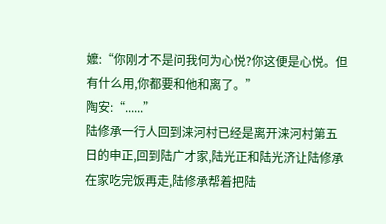嬤:“你刚才不是问我何为心悦?你这便是心悦。但有什么用,你都要和他和离了。”
陶安:“......”
陆修承一行人回到涞河村已经是离开涞河村第五日的申正,回到陆广才家,陆光正和陆光济让陆修承在家吃完饭再走,陆修承帮着把陆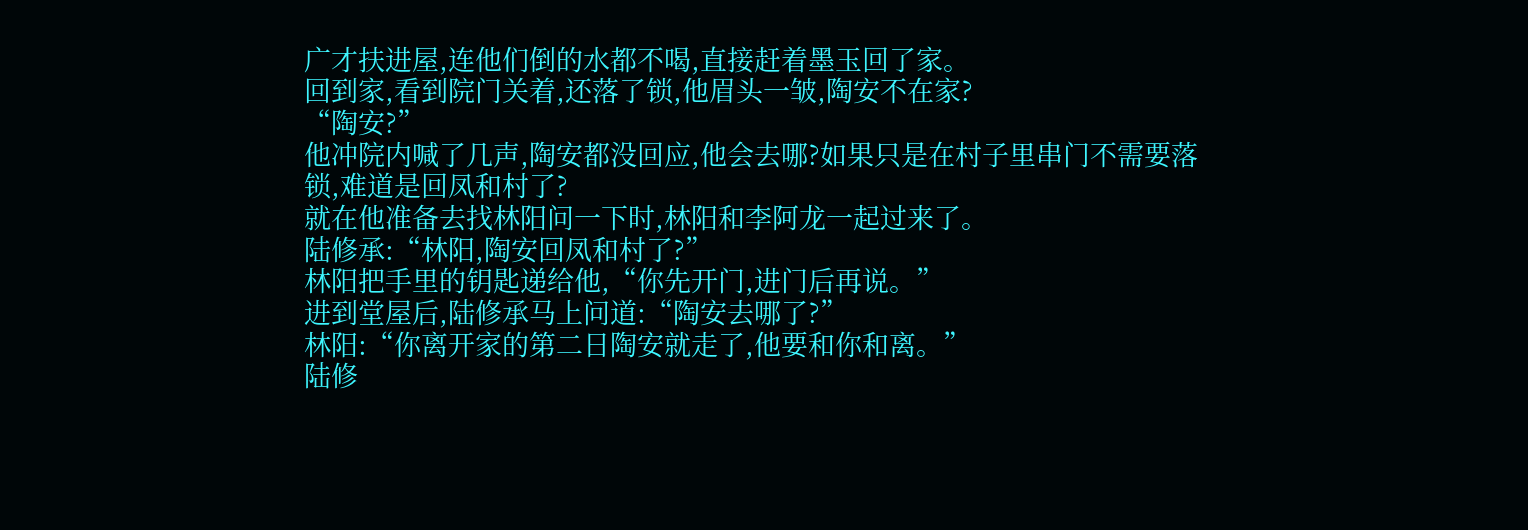广才扶进屋,连他们倒的水都不喝,直接赶着墨玉回了家。
回到家,看到院门关着,还落了锁,他眉头一皱,陶安不在家?
“陶安?”
他冲院内喊了几声,陶安都没回应,他会去哪?如果只是在村子里串门不需要落锁,难道是回凤和村了?
就在他准备去找林阳问一下时,林阳和李阿龙一起过来了。
陆修承:“林阳,陶安回凤和村了?”
林阳把手里的钥匙递给他,“你先开门,进门后再说。”
进到堂屋后,陆修承马上问道:“陶安去哪了?”
林阳:“你离开家的第二日陶安就走了,他要和你和离。”
陆修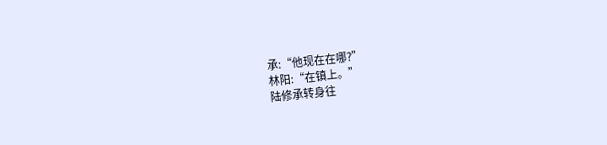承:“他现在在哪?”
林阳:“在镇上。”
陆修承转身往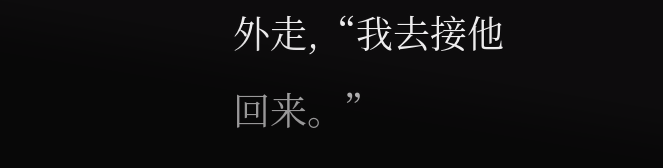外走,“我去接他回来。”